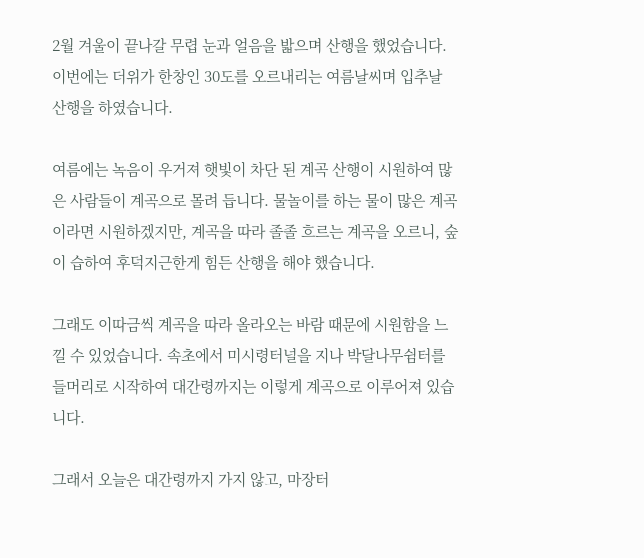2월 겨울이 끝나갈 무렵 눈과 얼음을 밟으며 산행을 했었습니다. 이번에는 더위가 한창인 30도를 오르내리는 여름날씨며 입추날 산행을 하였습니다.

여름에는 녹음이 우거져 햇빛이 차단 된 계곡 산행이 시원하여 많은 사람들이 계곡으로 몰려 듭니다. 물놀이를 하는 물이 많은 계곡이라면 시원하겠지만, 계곡을 따라 졸졸 흐르는 계곡을 오르니, 숲이 습하여 후덕지근한게 힘든 산행을 해야 했습니다.

그래도 이따금씩 계곡을 따라 올라오는 바람 때문에 시원함을 느낄 수 있었습니다. 속초에서 미시령터널을 지나 박달나무쉼터를 들머리로 시작하여 대간령까지는 이렇게 계곡으로 이루어져 있습니다.

그래서 오늘은 대간령까지 가지 않고, 마장터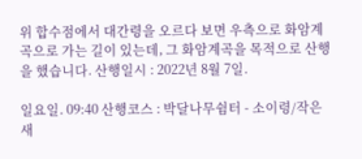위 합수점에서 대간령을 오르다 보면 우측으로 화암계곡으로 가는 길이 있는데, 그 화암계곡을 목적으로 산행을 했습니다. 산행일시 : 2022년 8월 7일.

일요일. 09:40 산행코스 : 박달나무쉼터 - 소이령/작은 새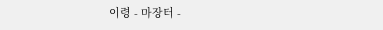이령 - 마장터 -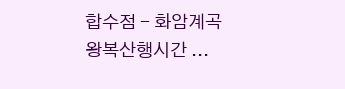합수점 - 화암계곡 왕복산행시간 ...